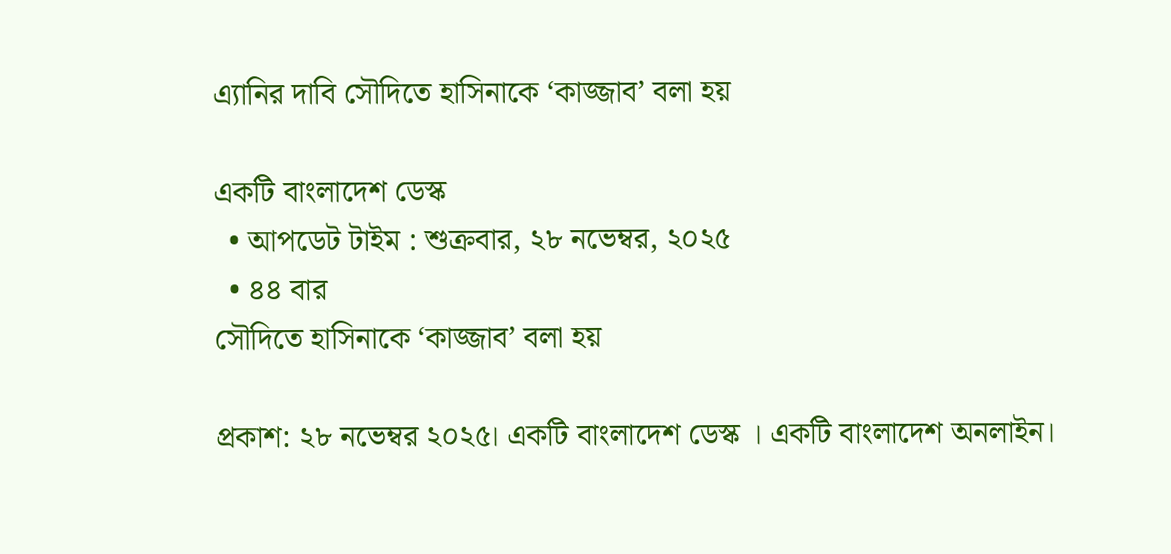এ্যানির দাবি সৌদিতে হাসিনাকে ‘কাজ্জাব’ বলা হয়

একটি বাংলাদেশ ডেস্ক
  • আপডেট টাইম : শুক্রবার, ২৮ নভেম্বর, ২০২৫
  • ৪৪ বার
সৌদিতে হাসিনাকে ‘কাজ্জাব’ বলা হয়

প্রকাশ: ২৮ নভেম্বর ২০২৫। একটি বাংলাদেশ ডেস্ক । একটি বাংলাদেশ অনলাইন।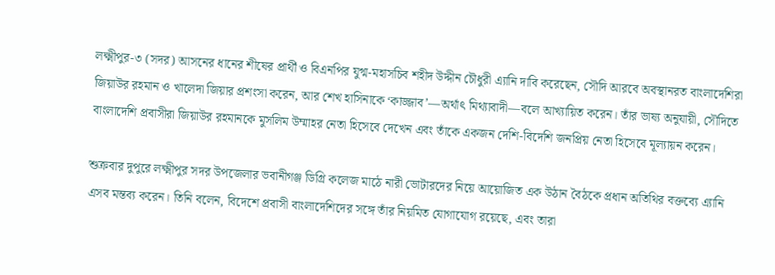লক্ষ্মীপুর-৩ (সদর) আসনের ধানের শীষের প্রার্থী ও বিএনপির যুগ্ম-মহাসচিব শহীদ উদ্দীন চৌধুরী এ্যানি দাবি করেছেন, সৌদি আরবে অবস্থানরত বাংলাদেশিরা জিয়াউর রহমান ও খালেদা জিয়ার প্রশংসা করেন, আর শেখ হাসিনাকে ‘কাজ্জাব’—অর্থাৎ মিথ্যাবাদী—বলে আখ্যায়িত করেন। তাঁর ভাষ্য অনুযায়ী, সৌদিতে বাংলাদেশি প্রবাসীরা জিয়াউর রহমানকে মুসলিম উম্মাহর নেতা হিসেবে দেখেন এবং তাঁকে একজন দেশি-বিদেশি জনপ্রিয় নেতা হিসেবে মূল্যায়ন করেন।

শুক্রবার দুপুরে লক্ষ্মীপুর সদর উপজেলার ভবানীগঞ্জ ডিগ্রি কলেজ মাঠে নারী ভোটারদের নিয়ে আয়োজিত এক উঠান বৈঠকে প্রধান অতিথির বক্তব্যে এ্যানি এসব মন্তব্য করেন। তিনি বলেন, বিদেশে প্রবাসী বাংলাদেশিদের সঙ্গে তাঁর নিয়মিত যোগাযোগ রয়েছে, এবং তারা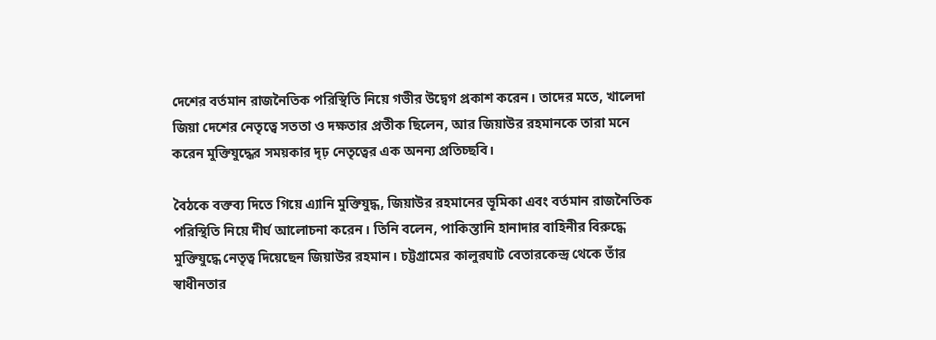দেশের বর্তমান রাজনৈতিক পরিস্থিতি নিয়ে গভীর উদ্বেগ প্রকাশ করেন। তাদের মতে, খালেদা জিয়া দেশের নেতৃত্বে সততা ও দক্ষতার প্রতীক ছিলেন, আর জিয়াউর রহমানকে তারা মনে করেন মুক্তিযুদ্ধের সময়কার দৃঢ় নেতৃত্বের এক অনন্য প্রতিচ্ছবি।

বৈঠকে বক্তব্য দিতে গিয়ে এ্যানি মুক্তিযুদ্ধ, জিয়াউর রহমানের ভূমিকা এবং বর্তমান রাজনৈতিক পরিস্থিতি নিয়ে দীর্ঘ আলোচনা করেন। তিনি বলেন, পাকিস্তানি হানাদার বাহিনীর বিরুদ্ধে মুক্তিযুদ্ধে নেতৃত্ব দিয়েছেন জিয়াউর রহমান। চট্টগ্রামের কালুরঘাট বেতারকেন্দ্র থেকে তাঁর স্বাধীনতার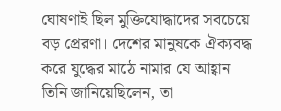ঘোষণাই ছিল মুক্তিযোদ্ধাদের সবচেয়ে বড় প্রেরণা। দেশের মানুষকে ঐক্যবদ্ধ করে যুদ্ধের মাঠে নামার যে আহ্বান তিনি জানিয়েছিলেন, তা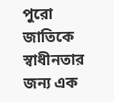পুরো জাতিকে স্বাধীনতার জন্য এক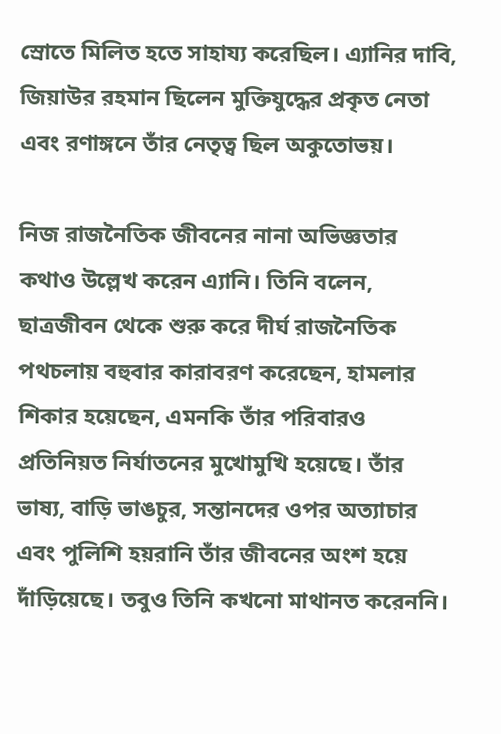স্রোতে মিলিত হতে সাহায্য করেছিল। এ্যানির দাবি, জিয়াউর রহমান ছিলেন মুক্তিযুদ্ধের প্রকৃত নেতা এবং রণাঙ্গনে তাঁর নেতৃত্ব ছিল অকুতোভয়।

নিজ রাজনৈতিক জীবনের নানা অভিজ্ঞতার কথাও উল্লেখ করেন এ্যানি। তিনি বলেন, ছাত্রজীবন থেকে শুরু করে দীর্ঘ রাজনৈতিক পথচলায় বহুবার কারাবরণ করেছেন, হামলার শিকার হয়েছেন, এমনকি তাঁর পরিবারও প্রতিনিয়ত নির্যাতনের মুখোমুখি হয়েছে। তাঁর ভাষ্য, বাড়ি ভাঙচুর, সন্তানদের ওপর অত্যাচার এবং পুলিশি হয়রানি তাঁর জীবনের অংশ হয়ে দাঁড়িয়েছে। তবুও তিনি কখনো মাথানত করেননি।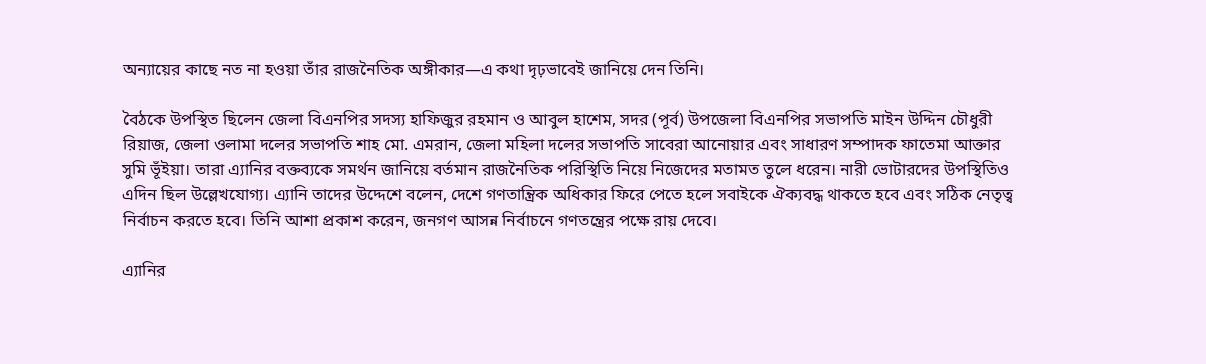অন্যায়ের কাছে নত না হওয়া তাঁর রাজনৈতিক অঙ্গীকার—এ কথা দৃঢ়ভাবেই জানিয়ে দেন তিনি।

বৈঠকে উপস্থিত ছিলেন জেলা বিএনপির সদস্য হাফিজুর রহমান ও আবুল হাশেম, সদর (পূর্ব) উপজেলা বিএনপির সভাপতি মাইন উদ্দিন চৌধুরী রিয়াজ, জেলা ওলামা দলের সভাপতি শাহ মো. এমরান, জেলা মহিলা দলের সভাপতি সাবেরা আনোয়ার এবং সাধারণ সম্পাদক ফাতেমা আক্তার সুমি ভূঁইয়া। তারা এ্যানির বক্তব্যকে সমর্থন জানিয়ে বর্তমান রাজনৈতিক পরিস্থিতি নিয়ে নিজেদের মতামত তুলে ধরেন। নারী ভোটারদের উপস্থিতিও এদিন ছিল উল্লেখযোগ্য। এ্যানি তাদের উদ্দেশে বলেন, দেশে গণতান্ত্রিক অধিকার ফিরে পেতে হলে সবাইকে ঐক্যবদ্ধ থাকতে হবে এবং সঠিক নেতৃত্ব নির্বাচন করতে হবে। তিনি আশা প্রকাশ করেন, জনগণ আসন্ন নির্বাচনে গণতন্ত্রের পক্ষে রায় দেবে।

এ্যানির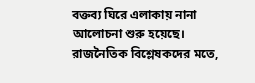বক্তব্য ঘিরে এলাকায় নানা আলোচনা শুরু হয়েছে। রাজনৈতিক বিশ্লেষকদের মতে,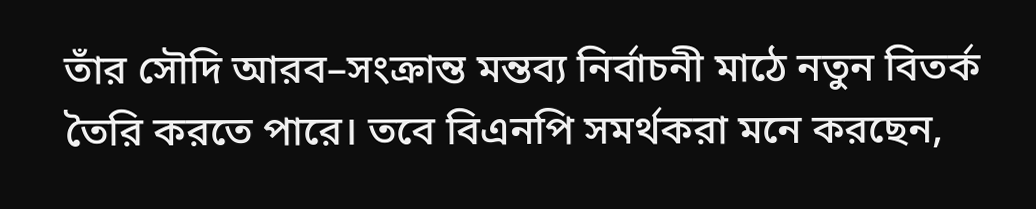তাঁর সৌদি আরব–সংক্রান্ত মন্তব্য নির্বাচনী মাঠে নতুন বিতর্ক তৈরি করতে পারে। তবে বিএনপি সমর্থকরা মনে করছেন,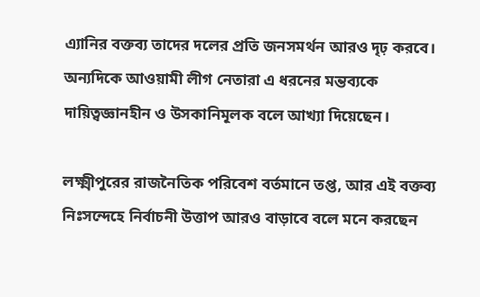এ্যানির বক্তব্য তাদের দলের প্রতি জনসমর্থন আরও দৃঢ় করবে। অন্যদিকে আওয়ামী লীগ নেতারা এ ধরনের মন্তব্যকে দায়িত্বজ্ঞানহীন ও উসকানিমূলক বলে আখ্যা দিয়েছেন।

লক্ষ্মীপুরের রাজনৈতিক পরিবেশ বর্তমানে তপ্ত, আর এই বক্তব্য নিঃসন্দেহে নির্বাচনী উত্তাপ আরও বাড়াবে বলে মনে করছেন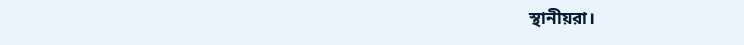স্থানীয়রা।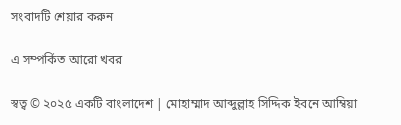সংবাদটি শেয়ার করুন

এ সম্পর্কিত আরো খবর

স্বত্ব © ২০২৫ একটি বাংলাদেশ | মোহাম্মাদ আব্দুল্লাহ সিদ্দিক ইবনে আম্বিয়া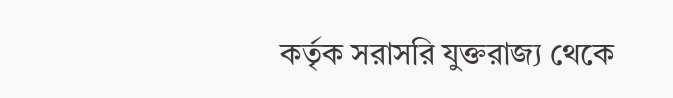কর্তৃক সরাসরি যুক্তরাজ্য থেকে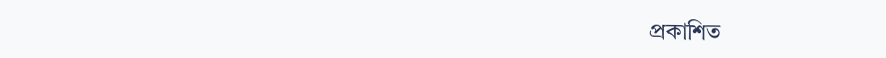প্রকাশিত